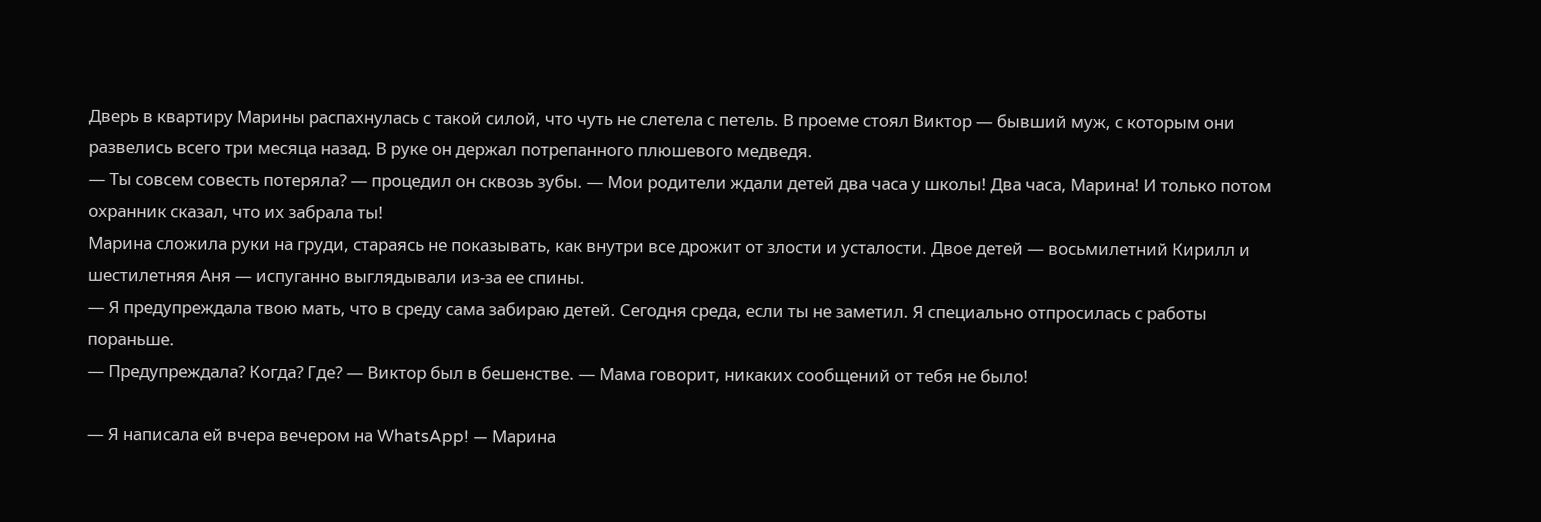Дверь в квартиру Марины распахнулась с такой силой, что чуть не слетела с петель. В проеме стоял Виктор — бывший муж, с которым они развелись всего три месяца назад. В руке он держал потрепанного плюшевого медведя.
— Ты совсем совесть потеряла? — процедил он сквозь зубы. — Мои родители ждали детей два часа у школы! Два часа, Марина! И только потом охранник сказал, что их забрала ты!
Марина сложила руки на груди, стараясь не показывать, как внутри все дрожит от злости и усталости. Двое детей — восьмилетний Кирилл и шестилетняя Аня — испуганно выглядывали из-за ее спины.
— Я предупреждала твою мать, что в среду сама забираю детей. Сегодня среда, если ты не заметил. Я специально отпросилась с работы пораньше.
— Предупреждала? Когда? Где? — Виктор был в бешенстве. — Мама говорит, никаких сообщений от тебя не было!

— Я написала ей вчера вечером на WhatsApp! — Марина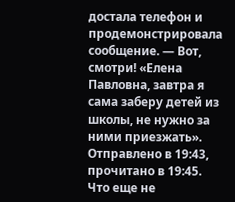достала телефон и продемонстрировала сообщение. — Вот, смотри! «Елена Павловна, завтра я сама заберу детей из школы, не нужно за ними приезжать». Отправлено в 19:43, прочитано в 19:45. Что еще не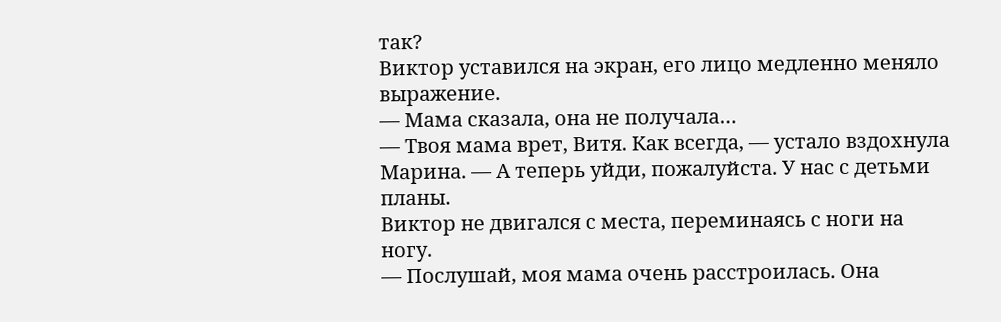так?
Виктор уставился на экран, его лицо медленно меняло выражение.
— Мама сказала, она не получала…
— Твоя мама врет, Витя. Как всегда, — устало вздохнула Марина. — А теперь уйди, пожалуйста. У нас с детьми планы.
Виктор не двигался с места, переминаясь с ноги на ногу.
— Послушай, моя мама очень расстроилась. Она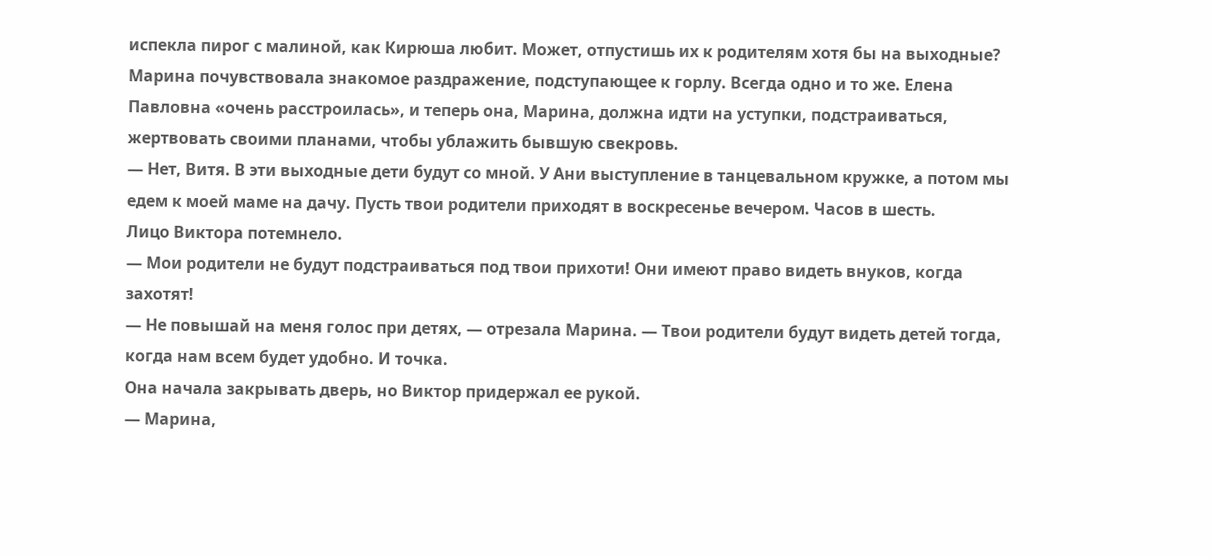испекла пирог с малиной, как Кирюша любит. Может, отпустишь их к родителям хотя бы на выходные?
Марина почувствовала знакомое раздражение, подступающее к горлу. Всегда одно и то же. Елена Павловна «очень расстроилась», и теперь она, Марина, должна идти на уступки, подстраиваться, жертвовать своими планами, чтобы ублажить бывшую свекровь.
— Нет, Витя. В эти выходные дети будут со мной. У Ани выступление в танцевальном кружке, а потом мы едем к моей маме на дачу. Пусть твои родители приходят в воскресенье вечером. Часов в шесть.
Лицо Виктора потемнело.
— Мои родители не будут подстраиваться под твои прихоти! Они имеют право видеть внуков, когда захотят!
— Не повышай на меня голос при детях, — отрезала Марина. — Твои родители будут видеть детей тогда, когда нам всем будет удобно. И точка.
Она начала закрывать дверь, но Виктор придержал ее рукой.
— Марина,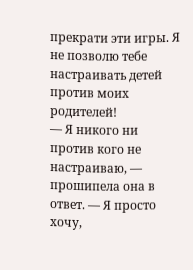прекрати эти игры. Я не позволю тебе настраивать детей против моих родителей!
— Я никого ни против кого не настраиваю, — прошипела она в ответ. — Я просто хочу,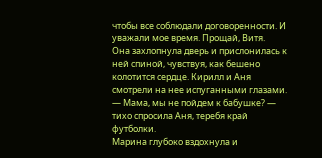чтобы все соблюдали договоренности. И уважали мое время. Прощай, Витя.
Она захлопнула дверь и прислонилась к ней спиной, чувствуя, как бешено колотится сердце. Кирилл и Аня смотрели на нее испуганными глазами.
— Мама, мы не пойдем к бабушке? — тихо спросила Аня, теребя край футболки.
Марина глубоко вздохнула и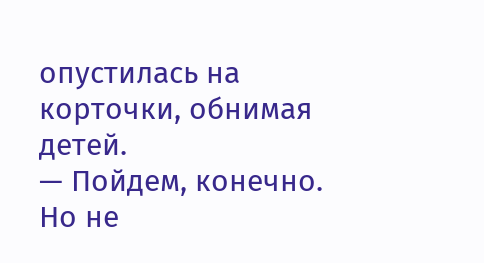опустилась на корточки, обнимая детей.
— Пойдем, конечно. Но не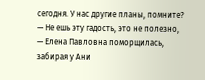сегодня. У нас другие планы, помните?
— Не ешь эту гадость, это не полезно, — Елена Павловна поморщилась, забирая у Ани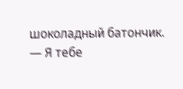шоколадный батончик. — Я тебе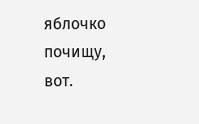яблочко почищу, вот.